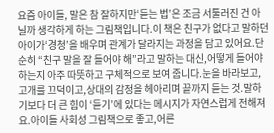요즘 아이들, 말은 참 잘하지만‘듣는 법’은 조금 서툴러진 건 아닐까 생각하게 하는 그림책입니다.이 책은 친구가 없다고 말하던 아이가‘경청’을 배우며 관계가 달라지는 과정을 담고 있어요.단순히 “친구 말을 잘 들어야 해”라고 말하는 대신,어떻게 들어야 하는지 아주 따뜻하고 구체적으로 보여 줍니다.눈을 바라보고,고개를 끄덕이고,상대의 감정을 헤아리며 끝까지 듣는 것.말하기보다 더 큰 힘이 ‘듣기’에 있다는 메시지가 자연스럽게 전해져요.아이들 사회성 그림책으로 좋고,어른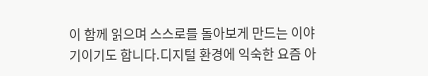이 함께 읽으며 스스로를 돌아보게 만드는 이야기이기도 합니다.디지털 환경에 익숙한 요즘 아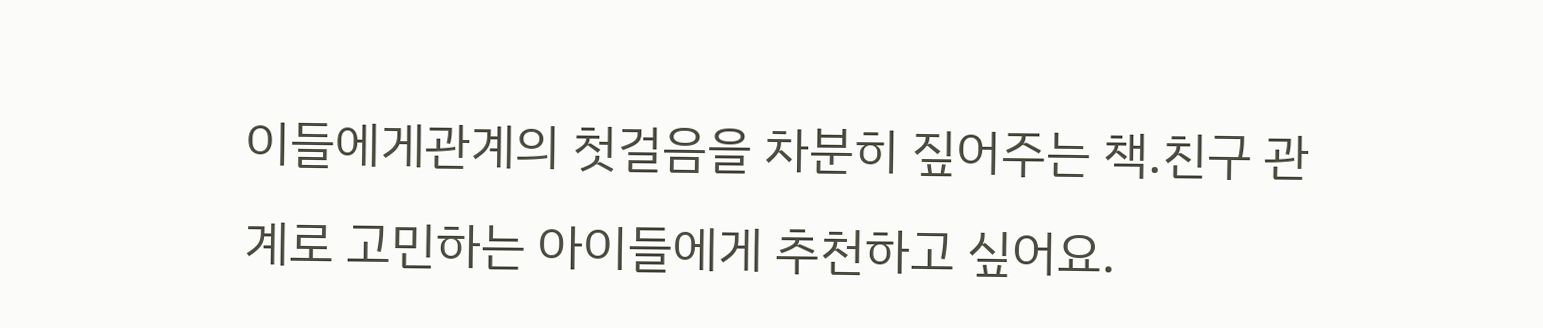이들에게관계의 첫걸음을 차분히 짚어주는 책.친구 관계로 고민하는 아이들에게 추천하고 싶어요.